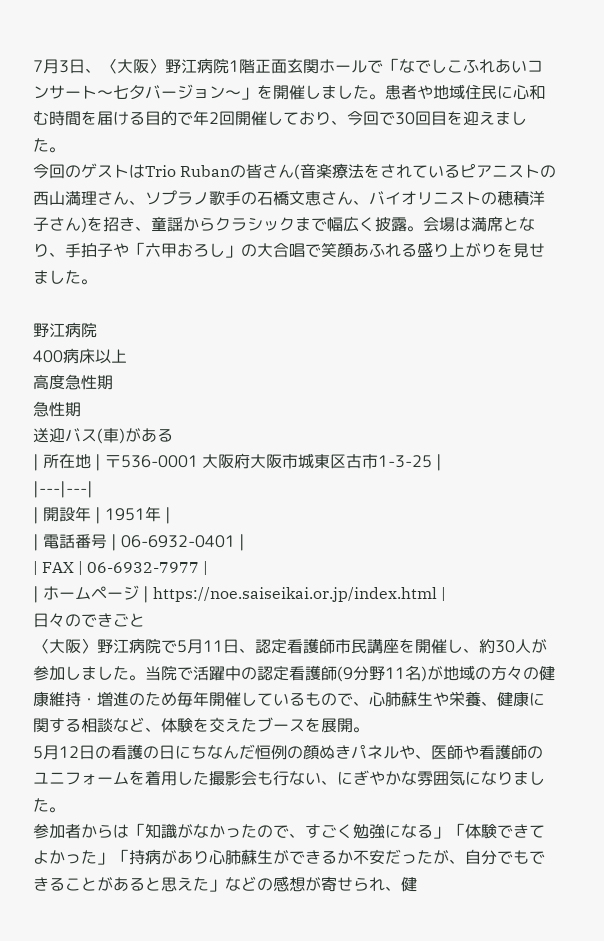7月3日、〈大阪〉野江病院1階正面玄関ホールで「なでしこふれあいコンサート〜七夕バージョン〜」を開催しました。患者や地域住民に心和む時間を届ける目的で年2回開催しており、今回で30回目を迎えました。
今回のゲストはTrio Rubanの皆さん(音楽療法をされているピアニストの西山満理さん、ソプラノ歌手の石橋文恵さん、バイオリニストの穂積洋子さん)を招き、童謡からクラシックまで幅広く披露。会場は満席となり、手拍子や「六甲おろし」の大合唱で笑顔あふれる盛り上がりを見せました。

野江病院
400病床以上
高度急性期
急性期
送迎バス(車)がある
| 所在地 | 〒536-0001 大阪府大阪市城東区古市1-3-25 |
|---|---|
| 開設年 | 1951年 |
| 電話番号 | 06-6932-0401 |
| FAX | 06-6932-7977 |
| ホームページ | https://noe.saiseikai.or.jp/index.html |
日々のできごと
〈大阪〉野江病院で5月11日、認定看護師市民講座を開催し、約30人が参加しました。当院で活躍中の認定看護師(9分野11名)が地域の方々の健康維持・増進のため毎年開催しているもので、心肺蘇生や栄養、健康に関する相談など、体験を交えたブースを展開。
5月12日の看護の日にちなんだ恒例の顔ぬきパネルや、医師や看護師のユニフォームを着用した撮影会も行ない、にぎやかな雰囲気になりました。
参加者からは「知識がなかったので、すごく勉強になる」「体験できてよかった」「持病があり心肺蘇生ができるか不安だったが、自分でもできることがあると思えた」などの感想が寄せられ、健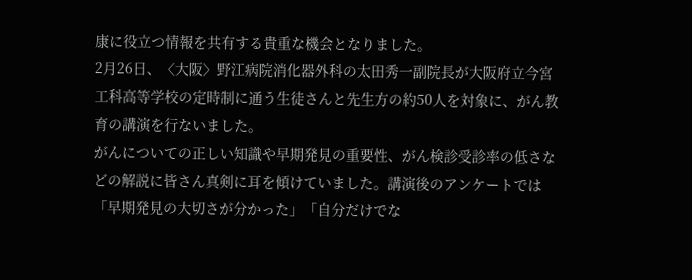康に役立つ情報を共有する貴重な機会となりました。
2月26日、〈大阪〉野江病院消化器外科の太田秀一副院長が大阪府立今宮工科高等学校の定時制に通う生徒さんと先生方の約50人を対象に、がん教育の講演を行ないました。
がんについての正しい知識や早期発見の重要性、がん検診受診率の低さなどの解説に皆さん真剣に耳を傾けていました。講演後のアンケートでは「早期発見の大切さが分かった」「自分だけでな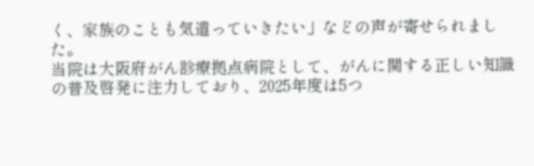く、家族のことも気遣っていきたい」などの声が寄せられました。
当院は大阪府がん診療拠点病院として、がんに関する正しい知識の普及啓発に注力しており、2025年度は5つ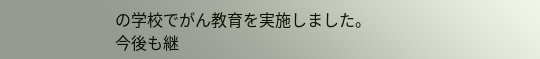の学校でがん教育を実施しました。今後も継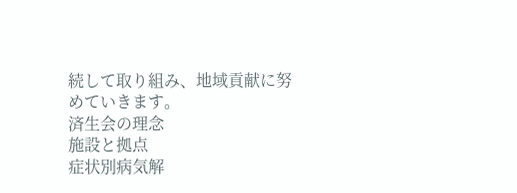続して取り組み、地域貢献に努めていきます。
済生会の理念
施設と拠点
症状別病気解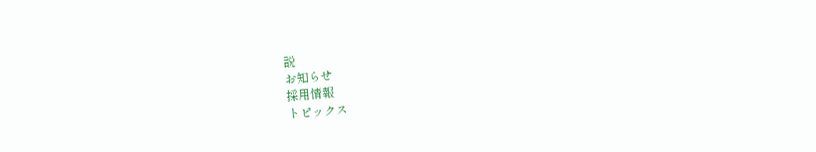説
お知らせ
採用情報
トピックス